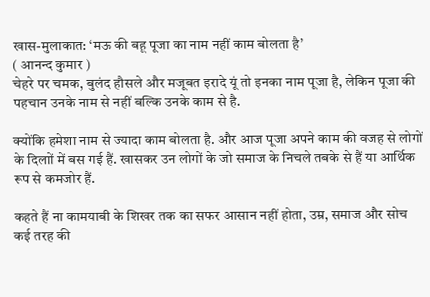खास-मुलाकात: ‘मऊ की बहू पूजा का नाम नहीं काम बोलता है’
( आनन्द कुमार )
चेहरे पर चमक, बुलंद हौसले और मजूबत इरादे यूं तो इनका नाम पूजा है, लेकिन पूजा की पहचान उनके नाम से नहीं बल्कि उनके काम से है.

क्योंकि हमेशा नाम से ज्यादा काम बोलता है. और आज पूजा अपने काम की वजह से लोगों के दिलाों में बस गई हैं. खासकर उन लोगों के जो समाज के निचले तबके से हैं या आर्थिक रूप से कमजोर हैं.

कहते हैं ना कामयाबी के शिखर तक का सफर आसान नहीं होता, उम्र, समाज और सोच कई तरह की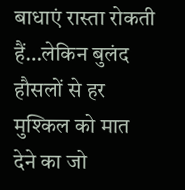बाधाएं रास्ता रोकती हैं…लेकिन बुलंद हौसलों से हर मुश्किल को मात देने का जो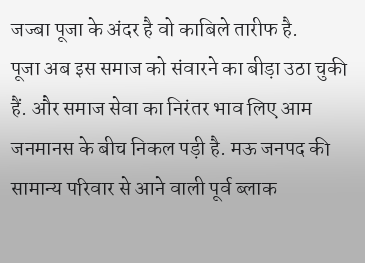जज्बा पूजा के अंदर है वो काबिले तारीफ है.
पूजा अब इस समाज को संवारने का बीड़ा उठा चुकी हैं. और समाज सेवा का निरंतर भाव लिए आम जनमानस के बीच निकल पड़ी है. मऊ जनपद की सामान्य परिवार से आने वाली पूर्व ब्लाक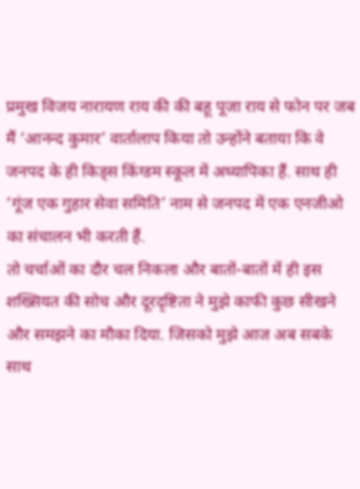प्रमुख विजय नारायण राय की की बहू पूजा राय से फोन पर जब मैं ‘आनन्द कुमार’ वार्तालाप किया तो उन्होंने बताया कि वे जनपद के ही किड्स किंग्डम स्कूल में अध्यापिका हैं. साथ ही ‘गूंज एक गुहार सेवा समिति’ नाम से जनपद में एक एनजीओ का संचालन भी करती हैं.
तो चर्चाओं का दौर चल निकला और बातों-बातों में ही इस शख्सियत की सोच और दूरदृष्टिता ने मुझे काफी कुछ सीखने और समझने का मौका दिया. जिसको मुझे आज अब सबके साथ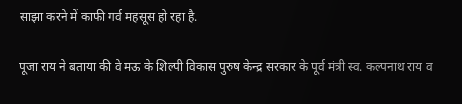साझा करने में काफी गर्व महसूस हो रहा है.

पूजा राय ने बताया की वे मऊ के शिल्पी विकास पुरुष केन्द्र सरकार के पूर्व मंत्री स्व. कल्पनाथ राय व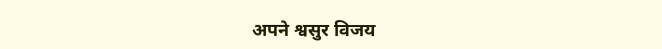अपने श्वसुर विजय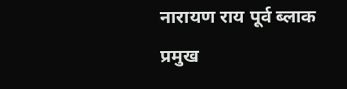नारायण राय पूर्व ब्लाक प्रमुख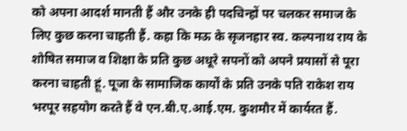को अपना आदर्श मानती हैं और उनके ही पदचिन्हों पर चलकर समाज के लिए कुछ करना चाहती हैं. कहा कि मऊ के सृजनहार स्व. कल्पनाथ राय के शोषित समाज व शिक्षा के प्रति कुछ अधूरे सपनों को अपने प्रयासों से पूरा करना चाहती हूं. पूजा के सामाजिक कार्यों के प्रति उनके पति राकेश राय भरपूर सहयोग करते हैं वे एन.बी.ए.आई.एम. कुशमौर में कार्यरत हैं.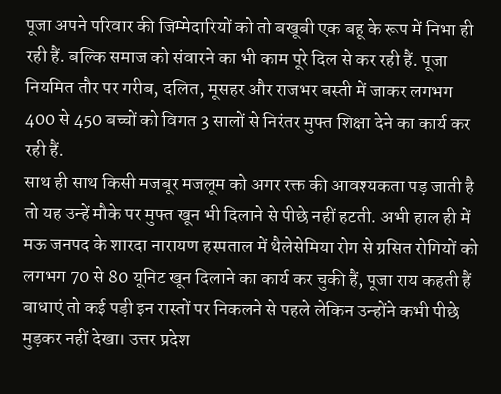पूजा अपने परिवार की जिम्मेदारियों को तो बखूबी एक बहू के रूप में निभा ही रही हैं. बल्कि समाज को संवारने का भी काम पूरे दिल से कर रही हैं. पूजा नियमित तौर पर गरीब, दलित, मूसहर और राजभर बस्ती में जाकर लगभग 400 से 450 बच्चों को विगत 3 सालों से निरंतर मुफ्त शिक्षा देने का कार्य कर रही हैं.
साथ ही साथ किसी मजबूर मजलूम को अगर रक्त की आवश्यकता पड़ जाती है तो यह उन्हें मौके पर मुफ्त खून भी दिलाने से पीछे नहीं हटती. अभी हाल ही में मऊ जनपद के शारदा नारायण हस्पताल में थैलेसेमिया रोग से ग्रसित रोगियों को लगभग 70 से 80 यूनिट खून दिलाने का कार्य कर चुकी हैं, पूजा राय कहती हैं बाधाएं तो कई पड़ी इन रास्तों पर निकलने से पहले लेकिन उन्होंने कभी पीछे मुड़कर नहीं देखा। उत्तर प्रदेश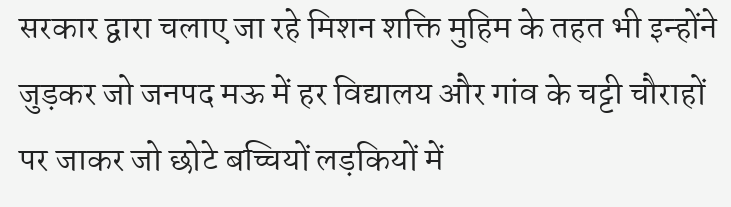सरकार द्वारा चलाए जा रहे मिशन शक्ति मुहिम के तहत भी इन्होंने जुड़कर जो जनपद मऊ में हर विद्यालय और गांव के चट्टी चौराहों पर जाकर जो छोटे बच्चियों लड़कियों में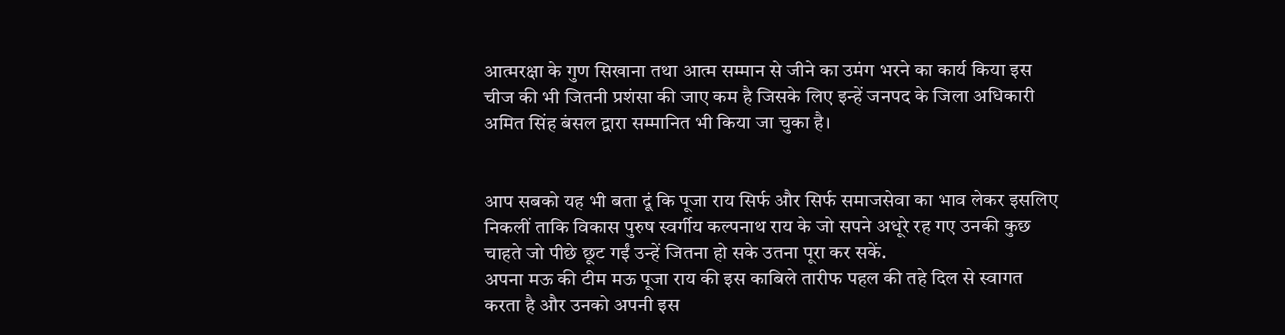आत्मरक्षा के गुण सिखाना तथा आत्म सम्मान से जीने का उमंग भरने का कार्य किया इस चीज की भी जितनी प्रशंसा की जाए कम है जिसके लिए इन्हें जनपद के जिला अधिकारी अमित सिंह बंसल द्वारा सम्मानित भी किया जा चुका है।


आप सबको यह भी बता दूं कि पूजा राय सिर्फ और सिर्फ समाजसेवा का भाव लेकर इसलिए निकलीं ताकि विकास पुरुष स्वर्गीय कल्पनाथ राय के जो सपने अधूरे रह गए उनकी कुछ चाहते जो पीछे छूट गईं उन्हें जितना हो सके उतना पूरा कर सकें.
अपना मऊ की टीम मऊ पूजा राय की इस काबिले तारीफ पहल की तहे दिल से स्वागत करता है और उनको अपनी इस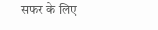सफर के लिए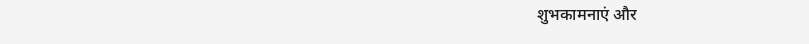शुभकामनाएं और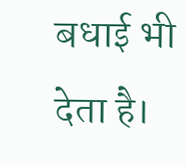बधाई भी देता है।